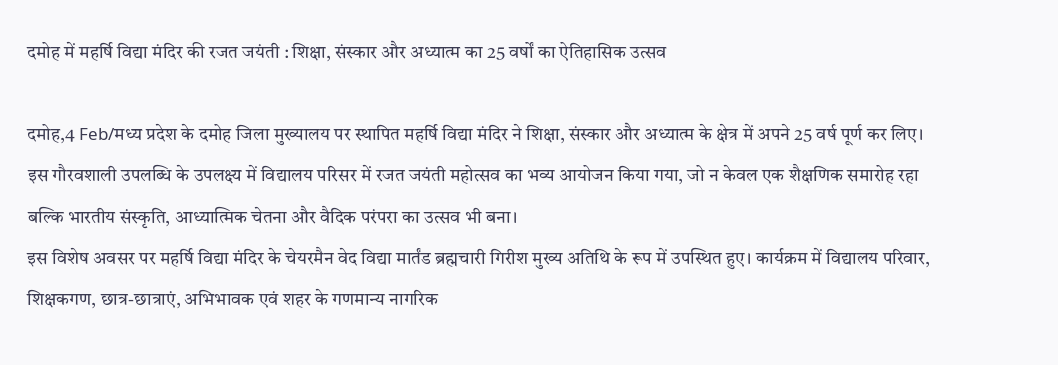दमोह में महर्षि विद्या मंदिर की रजत जयंती : शिक्षा, संस्कार और अध्यात्म का 25 वर्षों का ऐतिहासिक उत्सव

दमोह,4 Feb/मध्य प्रदेश के दमोह जिला मुख्यालय पर स्थापित महर्षि विद्या मंदिर ने शिक्षा, संस्कार और अध्यात्म के क्षेत्र में अपने 25 वर्ष पूर्ण कर लिए। इस गौरवशाली उपलब्धि के उपलक्ष्य में विद्यालय परिसर में रजत जयंती महोत्सव का भव्य आयोजन किया गया, जो न केवल एक शैक्षणिक समारोह रहा बल्कि भारतीय संस्कृति, आध्यात्मिक चेतना और वैदिक परंपरा का उत्सव भी बना।
इस विशेष अवसर पर महर्षि विद्या मंदिर के चेयरमैन वेद विद्या मार्तंड ब्रह्मचारी गिरीश मुख्य अतिथि के रूप में उपस्थित हुए। कार्यक्रम में विद्यालय परिवार, शिक्षकगण, छात्र-छात्राएं, अभिभावक एवं शहर के गणमान्य नागरिक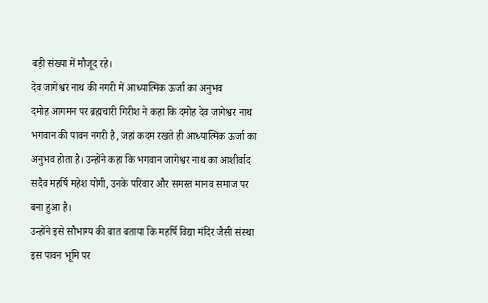बड़ी संख्या में मौजूद रहे।
देव जागेश्वर नाथ की नगरी में आध्यात्मिक ऊर्जा का अनुभव
दमोह आगमन पर ब्रह्मचारी गिरीश ने कहा कि दमोह देव जागेश्वर नाथ भगवान की पावन नगरी है, जहां कदम रखते ही आध्यात्मिक ऊर्जा का अनुभव होता है। उन्होंने कहा कि भगवान जागेश्वर नाथ का आशीर्वाद सदैव महर्षि महेश योगी, उनके परिवार और समस्त मानव समाज पर बना हुआ है।
उन्होंने इसे सौभाग्य की बात बताया कि महर्षि विद्या मंदिर जैसी संस्था इस पावन भूमि पर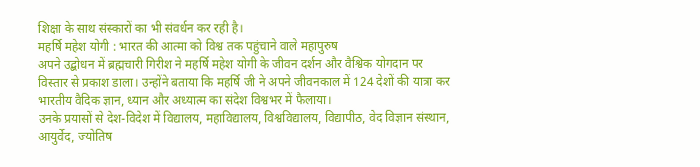शिक्षा के साथ संस्कारों का भी संवर्धन कर रही है।
महर्षि महेश योगी : भारत की आत्मा को विश्व तक पहुंचाने वाले महापुरुष
अपने उद्बोधन में ब्रह्मचारी गिरीश ने महर्षि महेश योगी के जीवन दर्शन और वैश्विक योगदान पर विस्तार से प्रकाश डाला। उन्होंने बताया कि महर्षि जी ने अपने जीवनकाल में 124 देशों की यात्रा कर भारतीय वैदिक ज्ञान, ध्यान और अध्यात्म का संदेश विश्वभर में फैलाया।
उनके प्रयासों से देश-विदेश में विद्यालय, महाविद्यालय, विश्वविद्यालय, विद्यापीठ, वेद विज्ञान संस्थान, आयुर्वेद, ज्योतिष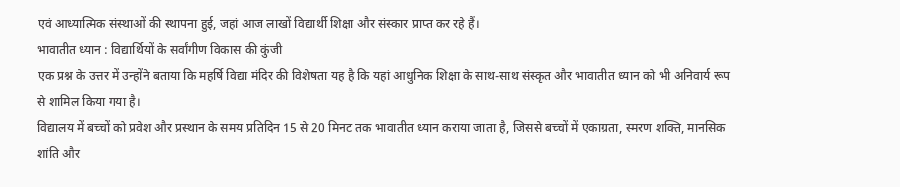एवं आध्यात्मिक संस्थाओं की स्थापना हुई, जहां आज लाखों विद्यार्थी शिक्षा और संस्कार प्राप्त कर रहे हैं।
भावातीत ध्यान : विद्यार्थियों के सर्वांगीण विकास की कुंजी
एक प्रश्न के उत्तर में उन्होंने बताया कि महर्षि विद्या मंदिर की विशेषता यह है कि यहां आधुनिक शिक्षा के साथ-साथ संस्कृत और भावातीत ध्यान को भी अनिवार्य रूप से शामिल किया गया है।
विद्यालय में बच्चों को प्रवेश और प्रस्थान के समय प्रतिदिन 15 से 20 मिनट तक भावातीत ध्यान कराया जाता है, जिससे बच्चों में एकाग्रता, स्मरण शक्ति, मानसिक शांति और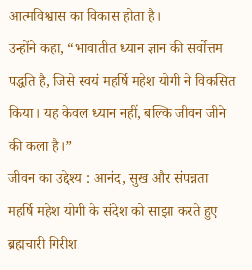आत्मविश्वास का विकास होता है।
उन्होंने कहा, “भावातीत ध्यान ज्ञान की सर्वोत्तम पद्धति है, जिसे स्वयं महर्षि महेश योगी ने विकसित किया। यह केवल ध्यान नहीं, बल्कि जीवन जीने की कला है।”
जीवन का उद्देश्य : आनंद, सुख और संपन्नता
महर्षि महेश योगी के संदेश को साझा करते हुए ब्रह्मचारी गिरीश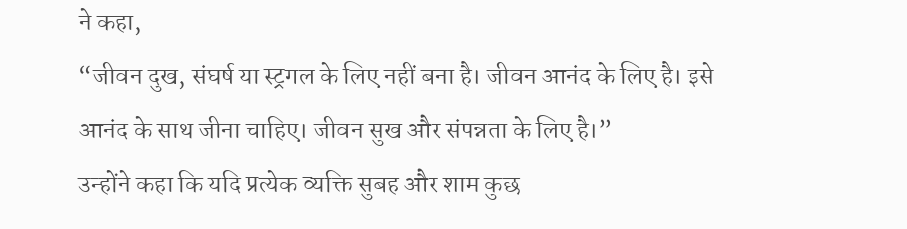ने कहा,
“जीवन दुख, संघर्ष या स्ट्रगल के लिए नहीं बना है। जीवन आनंद के लिए है। इसे आनंद के साथ जीना चाहिए। जीवन सुख और संपन्नता के लिए है।”
उन्होंने कहा कि यदि प्रत्येक व्यक्ति सुबह और शाम कुछ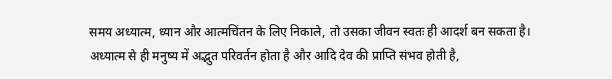समय अध्यात्म, ध्यान और आत्मचिंतन के लिए निकाले, तो उसका जीवन स्वतः ही आदर्श बन सकता है।
अध्यात्म से ही मनुष्य में अद्भुत परिवर्तन होता है और आदि देव की प्राप्ति संभव होती है,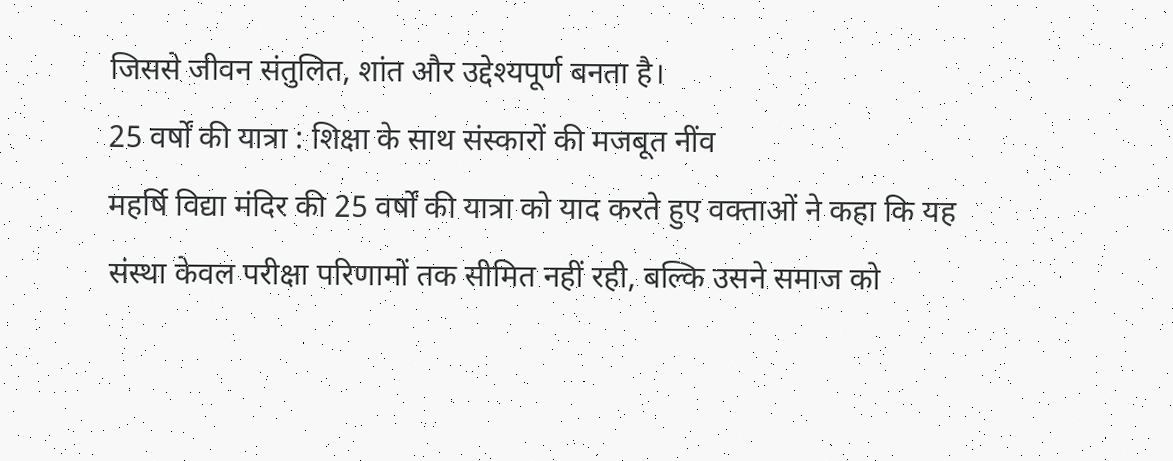जिससे जीवन संतुलित, शांत और उद्देश्यपूर्ण बनता है।
25 वर्षों की यात्रा : शिक्षा के साथ संस्कारों की मजबूत नींव
महर्षि विद्या मंदिर की 25 वर्षों की यात्रा को याद करते हुए वक्ताओं ने कहा कि यह संस्था केवल परीक्षा परिणामों तक सीमित नहीं रही, बल्कि उसने समाज को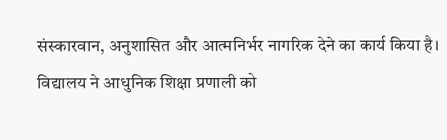संस्कारवान, अनुशासित और आत्मनिर्भर नागरिक देने का कार्य किया है।
विद्यालय ने आधुनिक शिक्षा प्रणाली को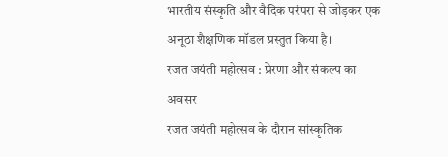भारतीय संस्कृति और वैदिक परंपरा से जोड़कर एक अनूठा शैक्षणिक मॉडल प्रस्तुत किया है।
रजत जयंती महोत्सव : प्रेरणा और संकल्प का अवसर
रजत जयंती महोत्सव के दौरान सांस्कृतिक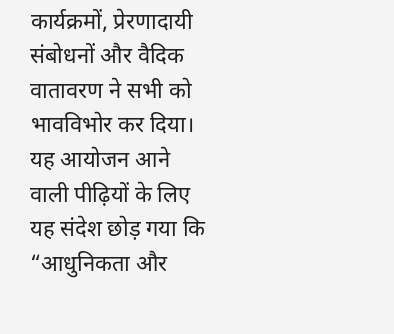कार्यक्रमों, प्रेरणादायी संबोधनों और वैदिक वातावरण ने सभी को भावविभोर कर दिया। यह आयोजन आने वाली पीढ़ियों के लिए यह संदेश छोड़ गया कि
“आधुनिकता और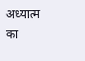अध्यात्म का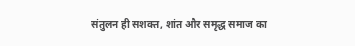संतुलन ही सशक्त, शांत और समृद्ध समाज का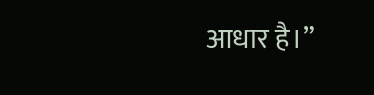आधार है।”